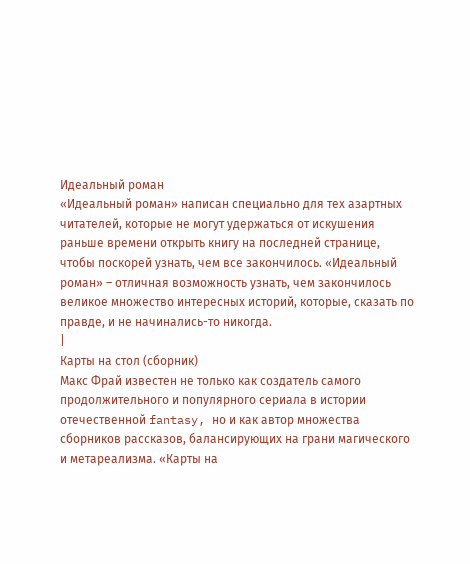Идеальный роман
«Идеальный роман» написан специально для тех азартных читателей, которые не могут удержаться от искушения раньше времени открыть книгу на последней странице, чтобы поскорей узнать, чем все закончилось. «Идеальный роман» – отличная возможность узнать, чем закончилось великое множество интересных историй, которые, сказать по правде, и не начинались-то никогда.
|
Карты на стол (сборник)
Макс Фрай известен не только как создатель самого продолжительного и популярного сериала в истории отечественной fantasy, но и как автор множества сборников рассказов, балансирующих на грани магического и метареализма. «Карты на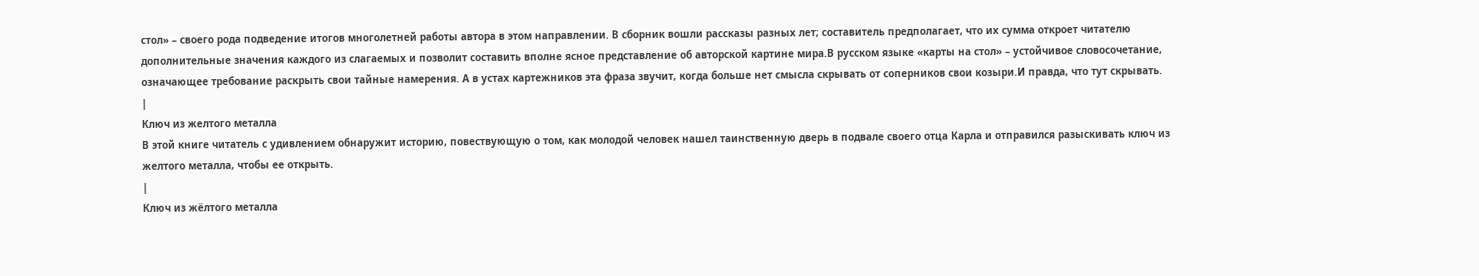стол» – своего рода подведение итогов многолетней работы автора в этом направлении. В сборник вошли рассказы разных лет; составитель предполагает, что их сумма откроет читателю дополнительные значения каждого из слагаемых и позволит составить вполне ясное представление об авторской картине мира.В русском языке «карты на стол» – устойчивое словосочетание, означающее требование раскрыть свои тайные намерения. А в устах картежников эта фраза звучит, когда больше нет смысла скрывать от соперников свои козыри.И правда, что тут скрывать.
|
Ключ из желтого металла
В этой книге читатель с удивлением обнаружит историю, повествующую о том, как молодой человек нашел таинственную дверь в подвале своего отца Карла и отправился разыскивать ключ из желтого металла, чтобы ее открыть.
|
Ключ из жёлтого металла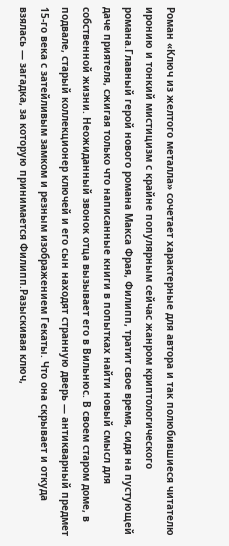Роман «Ключ из желтого металла» сочетает характерные для автора и так полюбившиеся читателю иронию и тонкий мистицизм с крайне популярным сейчас жанром криптологического романа.Главный герой нового романа Макса Фрая, Филипп, тратит свое время, сидя на пустующей даче приятеля, сжигая только что написанные книги в попытках найти новый смысл для собственной жизни. Неожиданный звонок отца вызывает его в Вильнюс. В своем старом доме, в подвале, старый коллекционер ключей и его сын находят странную дверь — антикварный предмет 15-го века с затейливым замком и резным изображением Гекаты. Что она скрывает и откуда взялась — загадка, за которую принимается Филипп.Разыскивая ключ,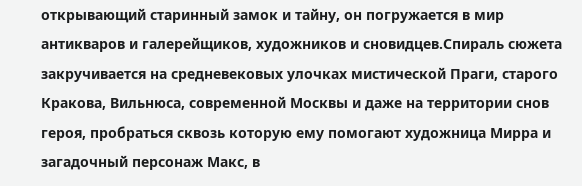открывающий старинный замок и тайну, он погружается в мир антикваров и галерейщиков, художников и сновидцев.Спираль сюжета закручивается на средневековых улочках мистической Праги, старого Кракова, Вильнюса, современной Москвы и даже на территории снов героя, пробраться сквозь которую ему помогают художница Мирра и загадочный персонаж Макс, в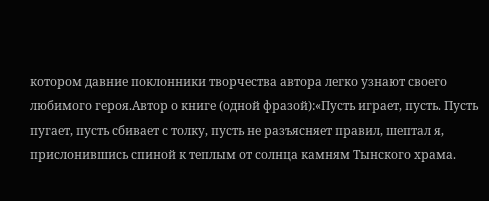котором давние поклонники творчества автора легко узнают своего любимого героя.Автор о книге (одной фразой):«Пусть играет, пусть. Пусть пугает, пусть сбивает с толку, пусть не разъясняет правил, шептал я, прислонившись спиной к теплым от солнца камням Тынского храма.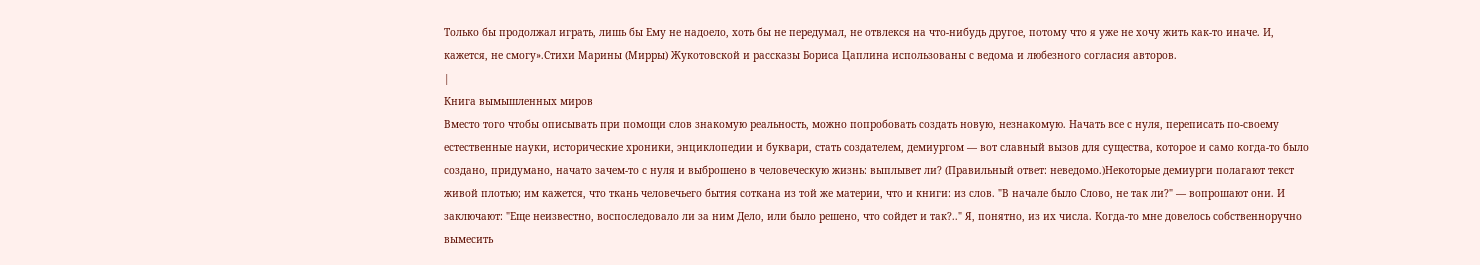Только бы продолжал играть, лишь бы Ему не надоело, хоть бы не передумал, не отвлекся на что-нибудь другое, потому что я уже не хочу жить как-то иначе. И, кажется, не смогу».Стихи Марины (Мирры) Жукотовской и рассказы Бориса Цаплина использованы с ведома и любезного согласия авторов.
|
Книга вымышленных миров
Вместо того чтобы описывать при помощи слов знакомую реальность, можно попробовать создать новую, незнакомую. Начать все с нуля, переписать по-своему естественные науки, исторические хроники, энциклопедии и буквари, стать создателем, демиургом — вот славный вызов для существа, которое и само когда-то было создано, придумано, начато зачем-то с нуля и выброшено в человеческую жизнь: выплывет ли? (Правильный ответ: неведомо.)Некоторые демиурги полагают текст живой плотью; им кажется, что ткань человечьего бытия соткана из той же материи, что и книги: из слов. "В начале было Слово, не так ли?" — вопрошают они. И заключают: "Еще неизвестно, воспоследовало ли за ним Дело, или было решено, что сойдет и так?.." Я, понятно, из их числа. Когда-то мне довелось собственноручно вымесить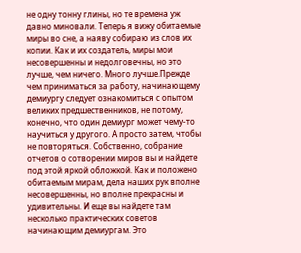не одну тонну глины, но те времена уж давно миновали. Теперь я вижу обитаемые миры во сне, а наяву собираю из слов их копии. Как и их создатель, миры мои несовершенны и недолговечны, но это лучше, чем ничего. Много лучше.Прежде чем приниматься за работу, начинающему демиургу следует ознакомиться с опытом великих предшественников, не потому, конечно, что один демиург может чему-то научиться у другого. А просто затем, чтобы не повторяться. Собственно, собрание отчетов о сотворении миров вы и найдете под этой яркой обложкой. Как и положено обитаемым мирам, дела наших рук вполне несовершенны, но вполне прекрасны и удивительны. И еще вы найдете там несколько практических советов начинающим демиургам. Это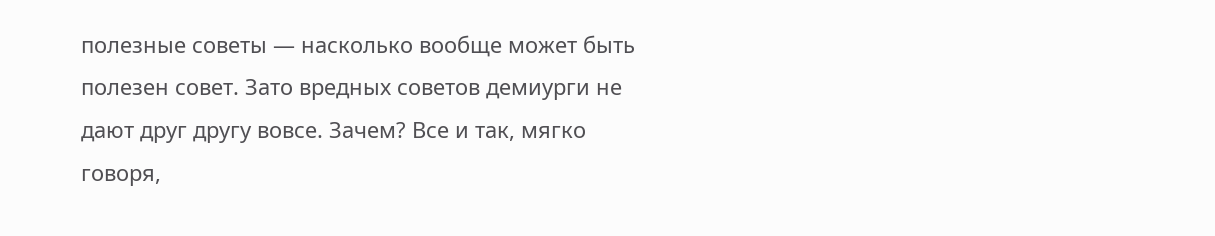полезные советы — насколько вообще может быть полезен совет. Зато вредных советов демиурги не дают друг другу вовсе. Зачем? Все и так, мягко говоря,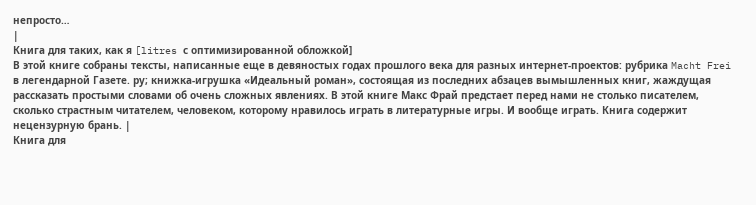непросто…
|
Книга для таких, как я [litres с оптимизированной обложкой]
В этой книге собраны тексты, написанные еще в девяностых годах прошлого века для разных интернет-проектов: рубрика Macht Frei в легендарной Газете. ру; книжка-игрушка «Идеальный роман», состоящая из последних абзацев вымышленных книг, жаждущая рассказать простыми словами об очень сложных явлениях. В этой книге Макс Фрай предстает перед нами не столько писателем, сколько страстным читателем, человеком, которому нравилось играть в литературные игры. И вообще играть. Книга содержит нецензурную брань. |
Книга для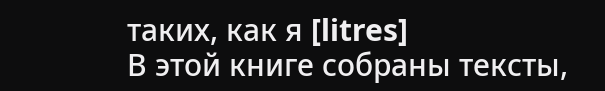таких, как я [litres]
В этой книге собраны тексты,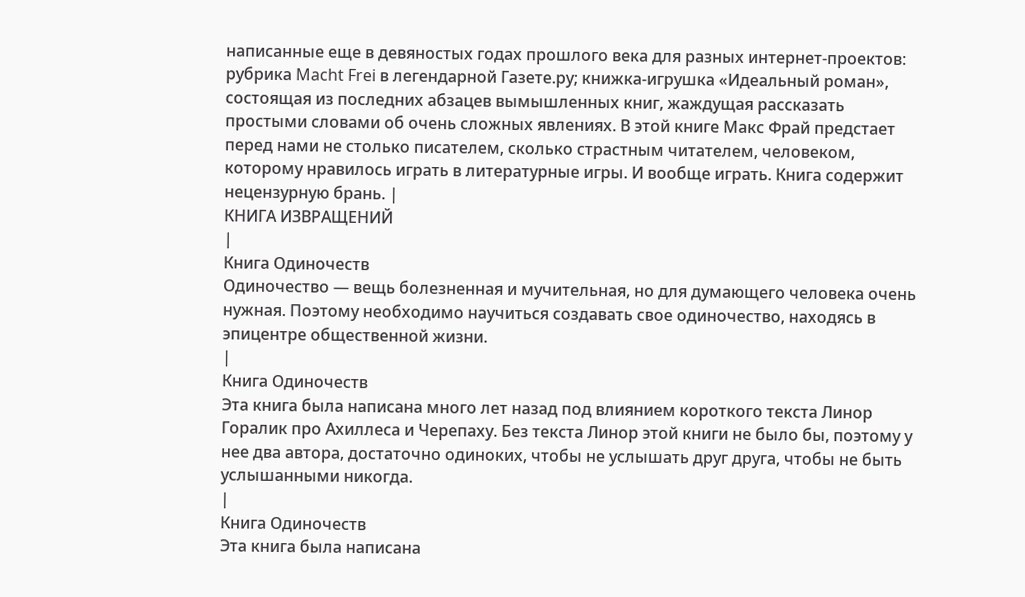написанные еще в девяностых годах прошлого века для разных интернет-проектов: рубрика Macht Frei в легендарной Газете.ру; книжка-игрушка «Идеальный роман», состоящая из последних абзацев вымышленных книг, жаждущая рассказать простыми словами об очень сложных явлениях. В этой книге Макс Фрай предстает перед нами не столько писателем, сколько страстным читателем, человеком, которому нравилось играть в литературные игры. И вообще играть. Книга содержит нецензурную брань. |
КНИГА ИЗВРАЩЕНИЙ
|
Книга Одиночеств
Одиночество — вещь болезненная и мучительная, но для думающего человека очень нужная. Поэтому необходимо научиться создавать свое одиночество, находясь в эпицентре общественной жизни.
|
Книга Одиночеств
Эта книга была написана много лет назад под влиянием короткого текста Линор Горалик про Ахиллеса и Черепаху. Без текста Линор этой книги не было бы, поэтому у нее два автора, достаточно одиноких, чтобы не услышать друг друга, чтобы не быть услышанными никогда.
|
Книга Одиночеств
Эта книга была написана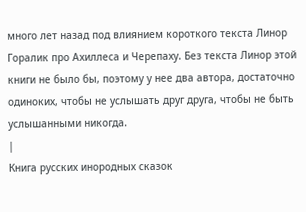много лет назад под влиянием короткого текста Линор Горалик про Ахиллеса и Черепаху. Без текста Линор этой книги не было бы, поэтому у нее два автора, достаточно одиноких, чтобы не услышать друг друга, чтобы не быть услышанными никогда.
|
Книга русских инородных сказок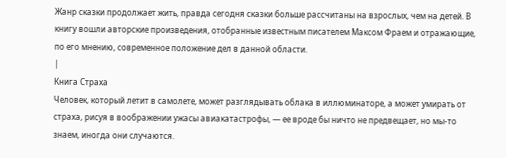Жанр сказки продолжает жить, правда сегодня сказки больше рассчитаны на взрослых, чем на детей. В книгу вошли авторские произведения, отобранные известным писателем Максом Фраем и отражающие, по его мнению, современное положение дел в данной области.
|
Книга Страха
Человек, который летит в самолете, может разглядывать облака в иллюминаторе, а может умирать от страха, рисуя в воображении ужасы авиакатастрофы, — ее вроде бы ничто не предвещает, но мы-то знаем, иногда они случаются.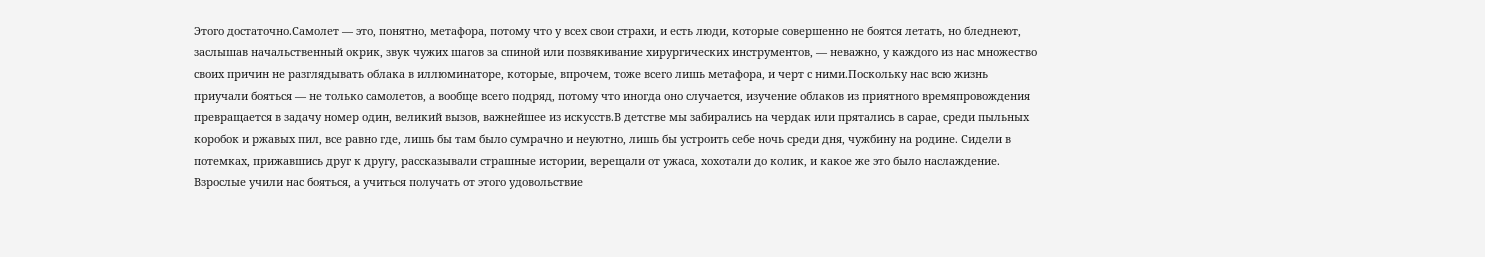Этого достаточно.Самолет — это, понятно, метафора, потому что у всех свои страхи, и есть люди, которые совершенно не боятся летать, но бледнеют, заслышав начальственный окрик, звук чужих шагов за спиной или позвякивание хирургических инструментов, — неважно, у каждого из нас множество своих причин не разглядывать облака в иллюминаторе, которые, впрочем, тоже всего лишь метафора, и черт с ними.Поскольку нас всю жизнь приучали бояться — не только самолетов, а вообще всего подряд, потому что иногда оно случается, изучение облаков из приятного времяпровождения превращается в задачу номер один, великий вызов, важнейшее из искусств.В детстве мы забирались на чердак или прятались в сарае, среди пыльных коробок и ржавых пил, все равно где, лишь бы там было сумрачно и неуютно, лишь бы устроить себе ночь среди дня, чужбину на родине. Сидели в потемках, прижавшись друг к другу, рассказывали страшные истории, верещали от ужаса, хохотали до колик, и какое же это было наслаждение. Взрослые учили нас бояться, а учиться получать от этого удовольствие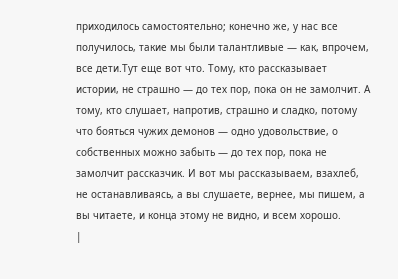приходилось самостоятельно; конечно же, у нас все получилось, такие мы были талантливые — как, впрочем, все дети.Тут еще вот что. Тому, кто рассказывает истории, не страшно — до тех пор, пока он не замолчит. А тому, кто слушает, напротив, страшно и сладко, потому что бояться чужих демонов — одно удовольствие, о собственных можно забыть — до тех пор, пока не замолчит рассказчик. И вот мы рассказываем, взахлеб, не останавливаясь, а вы слушаете, вернее, мы пишем, а вы читаете, и конца этому не видно, и всем хорошо.
|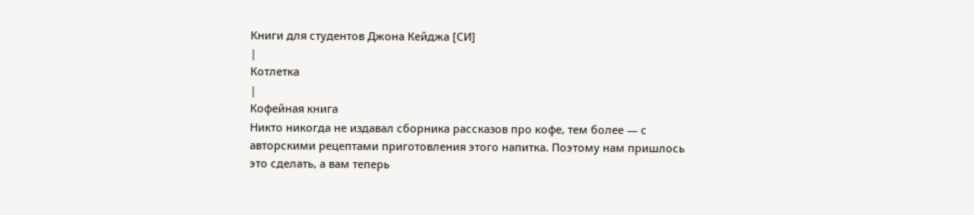Книги для студентов Джона Кейджа [СИ]
|
Котлетка
|
Кофейная книга
Никто никогда не издавал сборника рассказов про кофе, тем более — с авторскими рецептами приготовления этого напитка. Поэтому нам пришлось это сделать, а вам теперь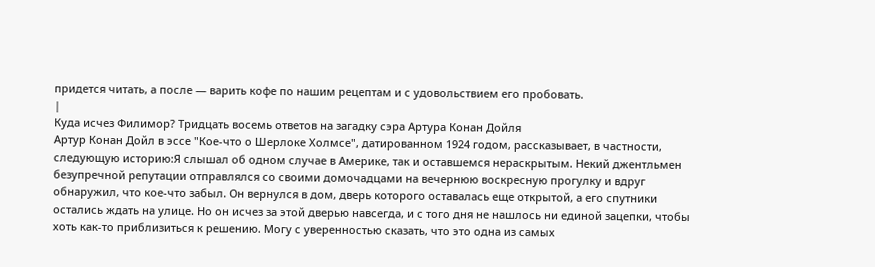придется читать, а после — варить кофе по нашим рецептам и с удовольствием его пробовать.
|
Куда исчез Филимор? Тридцать восемь ответов на загадку сэра Артура Конан Дойля
Артур Конан Дойл в эссе "Кое-что о Шерлоке Холмсе", датированном 1924 годом, рассказывает, в частности, следующую историю:Я слышал об одном случае в Америке, так и оставшемся нераскрытым. Некий джентльмен безупречной репутации отправлялся со своими домочадцами на вечернюю воскресную прогулку и вдруг обнаружил, что кое-что забыл. Он вернулся в дом, дверь которого оставалась еще открытой, а его спутники остались ждать на улице. Но он исчез за этой дверью навсегда, и с того дня не нашлось ни единой зацепки, чтобы хоть как-то приблизиться к решению. Могу с уверенностью сказать, что это одна из самых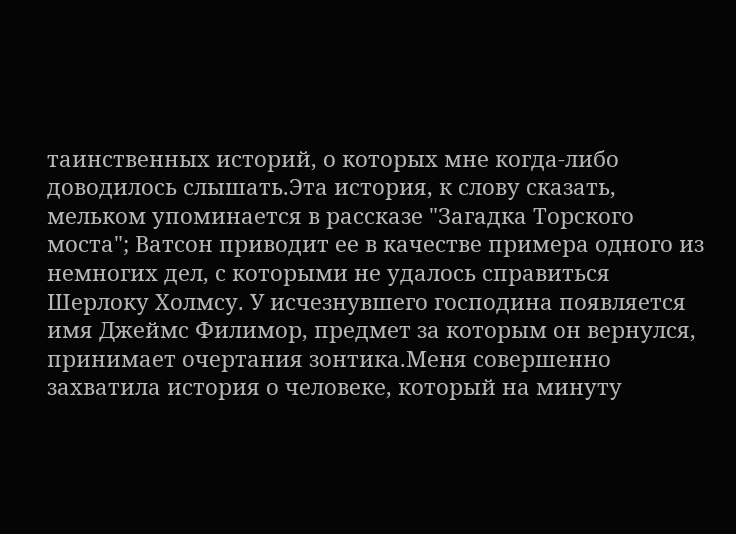таинственных историй, о которых мне когда-либо доводилось слышать.Эта история, к слову сказать, мельком упоминается в рассказе "Загадка Торского моста"; Ватсон приводит ее в качестве примера одного из немногих дел, с которыми не удалось справиться Шерлоку Холмсу. У исчезнувшего господина появляется имя Джеймс Филимор, предмет за которым он вернулся, принимает очертания зонтика.Меня совершенно захватила история о человеке, который на минуту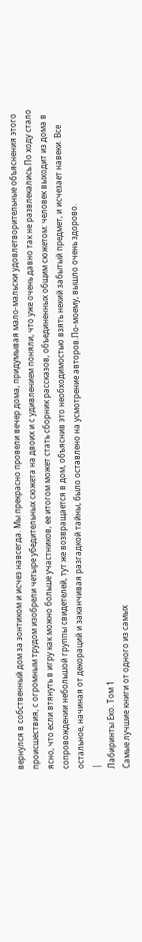вернулся в собственный дом за зонтиком и исчез навсегда. Мы прекрасно провели вечер дома, придумывая мало-мальски удовлетворительные объяснения этого происшествия, с огромным трудом изобрели четыре убедительных сюжета на двоих и с удивлением поняли, что уже очень давно так не развлекались.По ходу стало ясно, что если втянуть в игру как можно больше участников, ее итогом может стать сборник рассказов, объединенных общим сюжетом: человек выходит из дома в сопровождении небольшой группы свидетелей, тут же возвращается в дом, объяснив это необходимостью взять некий забытый предмет, и исчезает навеки. Все остальное, начиная от декораций и заканчивая разгадкой тайны, было оставлено на усмотрение авторов.По-моему, вышло очень здорово.
|
Лабиринты Ехо. Том 1
Самые лучшие книги от одного из самых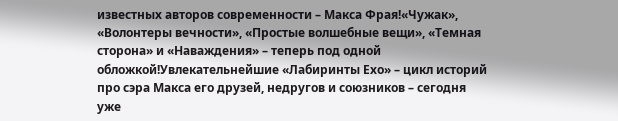известных авторов современности – Макса Фрая!«Чужак», «Волонтеры вечности», «Простые волшебные вещи», «Темная сторона» и «Наваждения» – теперь под одной обложкой!Увлекательнейшие «Лабиринты Ехо» – цикл историй про сэра Макса его друзей, недругов и союзников – сегодня уже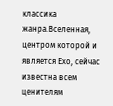классика жанра.Вселенная, центром которой и является Ехо, сейчас известна всем ценителям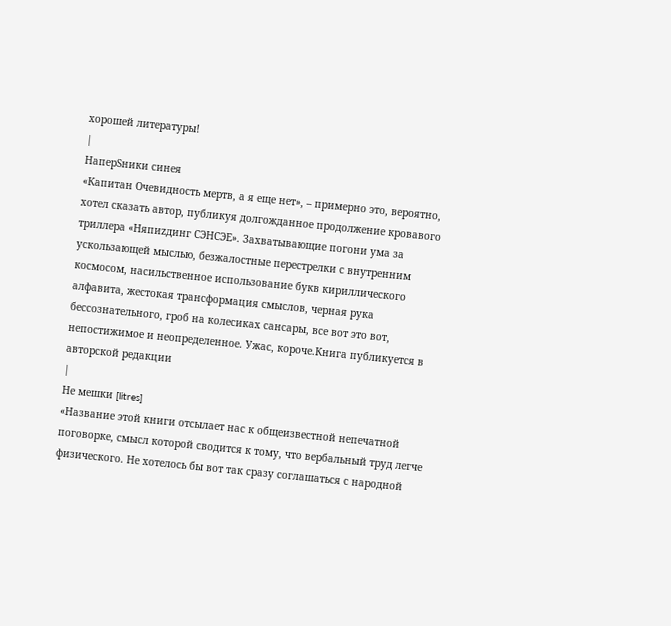хорошей литературы!
|
НаперSники синея
«Капитан Очевидность мертв, а я еще нет», – примерно это, вероятно, хотел сказать автор, публикуя долгожданное продолжение кровавого триллера «Няпиzдинг СЭНСЭЕ». Захватывающие погони ума за ускользающей мыслью, безжалостные перестрелки с внутренним космосом, насильственное использование букв кириллического алфавита, жестокая трансформация смыслов, черная рука бессознательного, гроб на колесиках сансары, все вот это вот, непостижимое и неопределенное. Ужас, короче.Книга публикуется в авторской редакции
|
Не мешки [litres]
«Название этой книги отсылает нас к общеизвестной непечатной поговорке, смысл которой сводится к тому, что вербальный труд легче физического. Не хотелось бы вот так сразу соглашаться с народной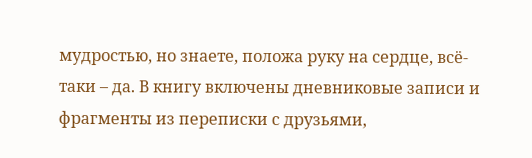мудростью, но знаете, положа руку на сердце, всё-таки – да. В книгу включены дневниковые записи и фрагменты из переписки с друзьями,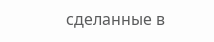сделанные в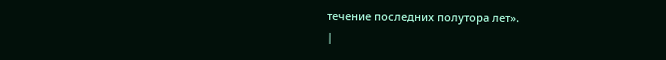течение последних полутора лет».
|